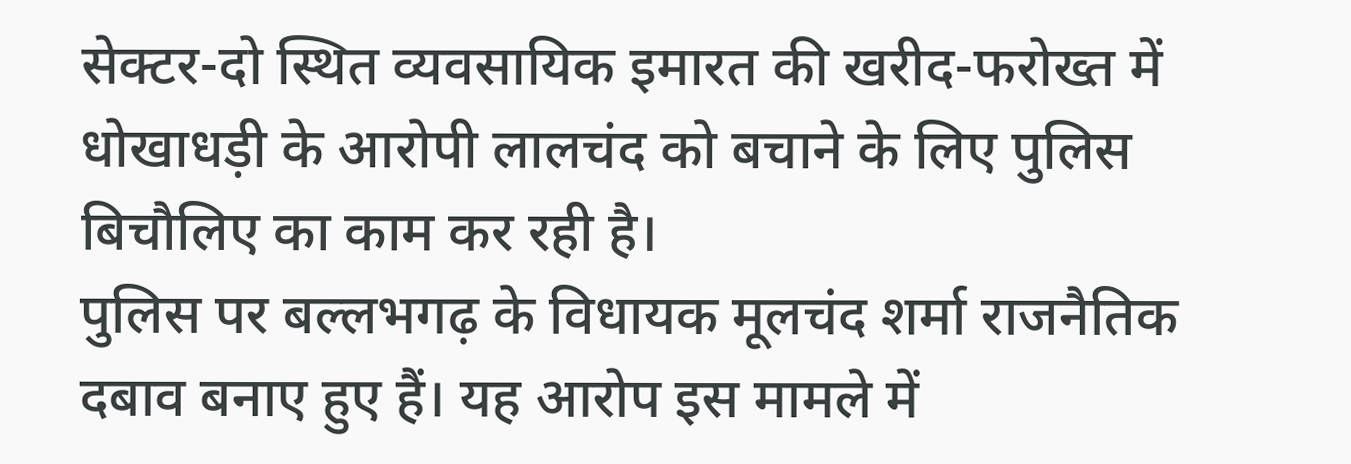सेक्टर-दो स्थित व्यवसायिक इमारत की खरीद-फरोख्त में धोखाधड़ी के आरोपी लालचंद को बचाने के लिए पुलिस बिचौलिए का काम कर रही है।
पुलिस पर बल्लभगढ़ के विधायक मूलचंद शर्मा राजनैतिक दबाव बनाए हुए हैं। यह आरोप इस मामले में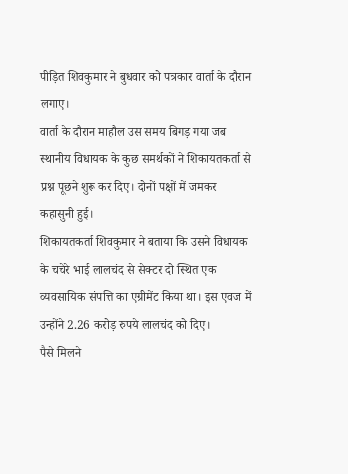पीड़ित शिवकुमार ने बुधवार को पत्रकार वार्ता के दौरान लगाए।
वार्ता के दौरान माहौल उस समय बिगड़ गया जब स्थानीय विधायक के कुछ समर्थकों ने शिकायतकर्ता से प्रश्न पूछने शुरू कर दिए। दोनों पक्षों में जमकर कहासुनी हुई।
शिकायतकर्ता शिवकुमार ने बताया कि उसने विधायक के चचेरे भाई लालचंद से सेक्टर दो स्थित एक व्यवसायिक संपत्ति का एग्रीमेंट किया था। इस एवज में उन्होंने 2.26 करोड़ रुपये लालचंद को दिए।
पैसे मिलने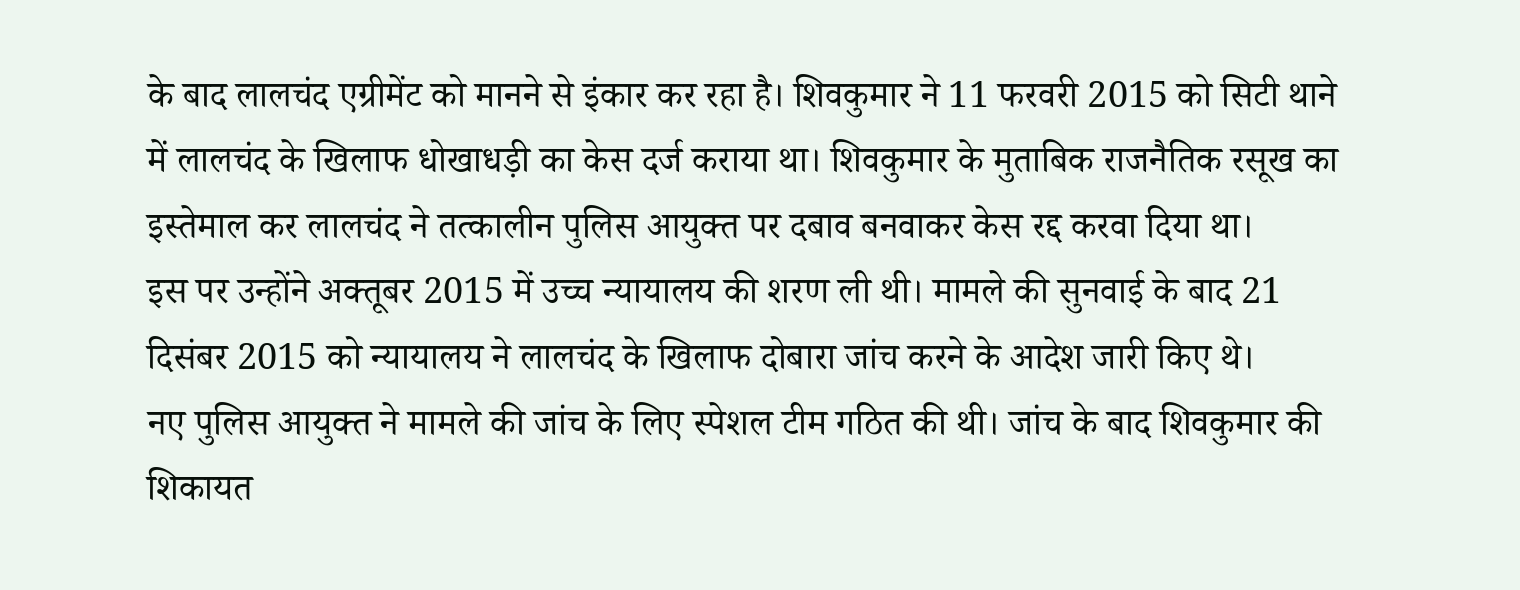के बाद लालचंद एग्रीमेंट को मानने से इंकार कर रहा है। शिवकुमार ने 11 फरवरी 2015 को सिटी थाने में लालचंद के खिलाफ धोखाधड़ी का केस दर्ज कराया था। शिवकुमार के मुताबिक राजनैतिक रसूख का इस्तेमाल कर लालचंद ने तत्कालीन पुलिस आयुक्त पर दबाव बनवाकर केस रद्द करवा दिया था।
इस पर उन्होंने अक्तूबर 2015 में उच्च न्यायालय की शरण ली थी। मामले की सुनवाई के बाद 21 दिसंबर 2015 को न्यायालय ने लालचंद के खिलाफ दोबारा जांच करने के आदेश जारी किए थे।
नए पुलिस आयुक्त ने मामले की जांच के लिए स्पेशल टीम गठित की थी। जांच के बाद शिवकुमार की शिकायत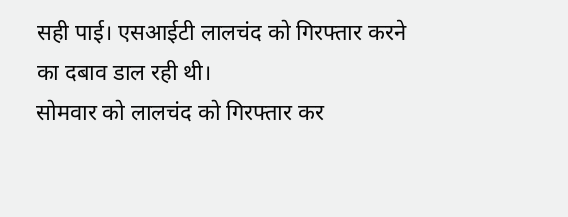सही पाई। एसआईटी लालचंद को गिरफ्तार करने का दबाव डाल रही थी।
सोमवार को लालचंद को गिरफ्तार कर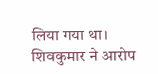लिया गया था। शिवकुमार ने आरोप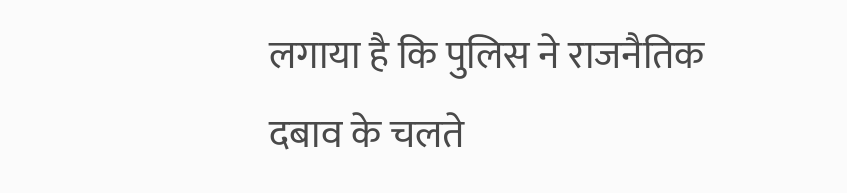लगाया है कि पुलिस ने राजनैतिक दबाव के चलते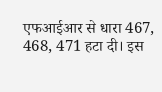एफआईआर से धारा 467, 468, 471 हटा दी। इस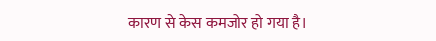कारण से केस कमजोर हो गया है।